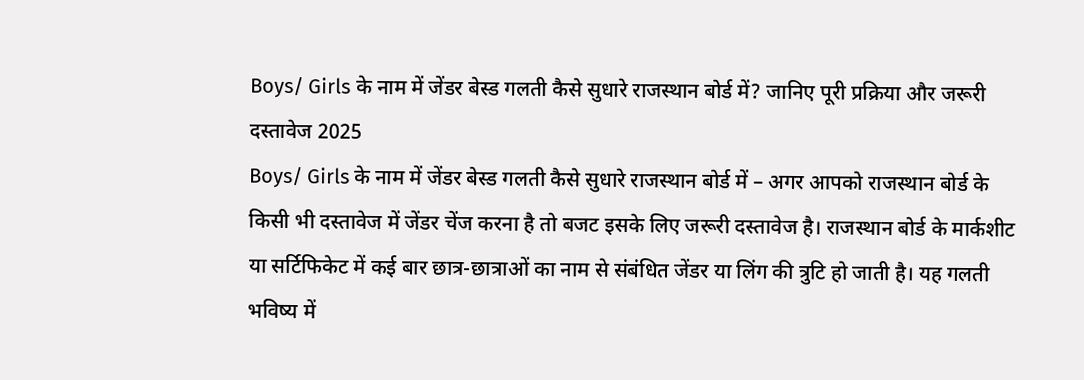Boys/ Girls के नाम में जेंडर बेस्ड गलती कैसे सुधारे राजस्थान बोर्ड में? जानिए पूरी प्रक्रिया और जरूरी दस्तावेज 2025
Boys/ Girls के नाम में जेंडर बेस्ड गलती कैसे सुधारे राजस्थान बोर्ड में – अगर आपको राजस्थान बोर्ड के किसी भी दस्तावेज में जेंडर चेंज करना है तो बजट इसके लिए जरूरी दस्तावेज है। राजस्थान बोर्ड के मार्कशीट या सर्टिफिकेट में कई बार छात्र-छात्राओं का नाम से संबंधित जेंडर या लिंग की त्रुटि हो जाती है। यह गलती भविष्य में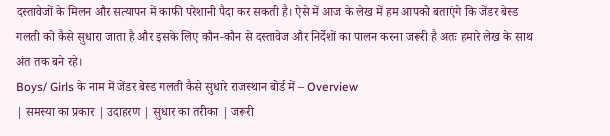दस्तावेजों के मिलन और सत्यापन में काफी परेशानी पैदा कर सकती है। ऐसे में आज के लेख में हम आपको बताएंगे कि जेंडर बेस्ड गलती को कैसे सुधारा जाता है और इसके लिए कौन-कौन से दस्तावेज और निर्देशों का पालन करना जरूरी है अतः हमारे लेख के साथ अंत तक बने रहे।
Boys/ Girls के नाम में जेंडर बेस्ड गलती कैसे सुधारे राजस्थान बोर्ड में – Overview
| समस्या का प्रकार | उदाहरण | सुधार का तरीका | जरूरी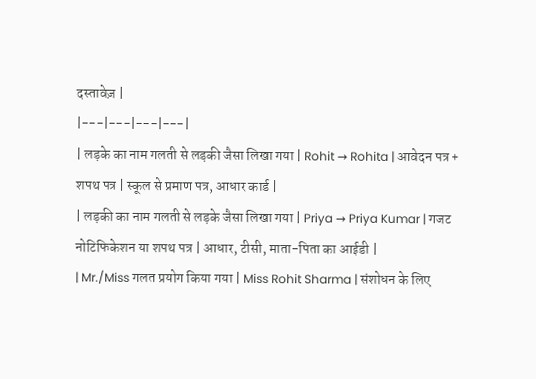दस्तावेज़ |
|---|---|---|---|
| लड़के का नाम गलती से लड़की जैसा लिखा गया | Rohit → Rohita | आवेदन पत्र + शपथ पत्र | स्कूल से प्रमाण पत्र, आधार कार्ड |
| लड़की का नाम गलती से लड़के जैसा लिखा गया | Priya → Priya Kumar | गजट नोटिफिकेशन या शपथ पत्र | आधार, टीसी, माता-पिता का आईडी |
| Mr./Miss गलत प्रयोग किया गया | Miss Rohit Sharma | संशोधन के लिए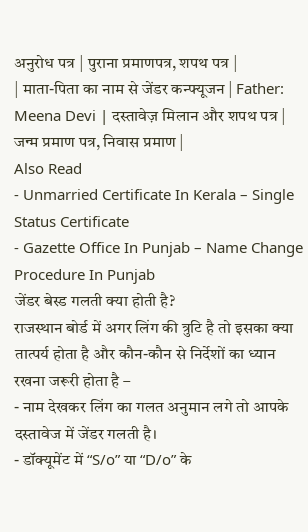अनुरोध पत्र | पुराना प्रमाणपत्र, शपथ पत्र |
| माता-पिता का नाम से जेंडर कन्फ्यूजन | Father: Meena Devi | दस्तावेज़ मिलान और शपथ पत्र | जन्म प्रमाण पत्र, निवास प्रमाण |
Also Read
- Unmarried Certificate In Kerala – Single Status Certificate
- Gazette Office In Punjab – Name Change Procedure In Punjab
जेंडर बेस्ड गलती क्या होती है?
राजस्थान बोर्ड में अगर लिंग की त्रुटि है तो इसका क्या तात्पर्य होता है और कौन-कौन से निर्देशों का ध्यान रखना जरूरी होता है –
- नाम देखकर लिंग का गलत अनुमान लगे तो आपके दस्तावेज में जेंडर गलती है।
- डॉक्यूमेंट में “S/o” या “D/o” के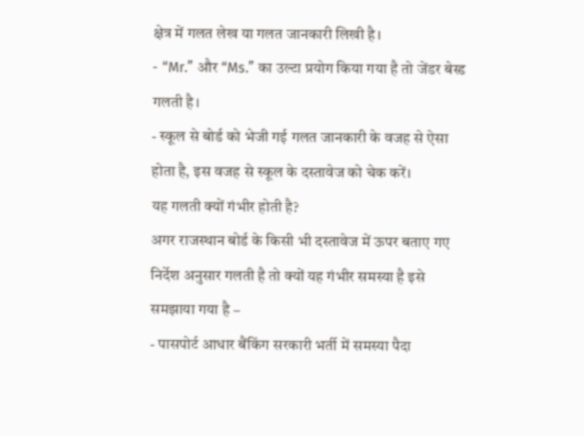क्षेत्र में गलत लेख या गलत जानकारी लिखी है।
- “Mr.” और “Ms.” का उल्टा प्रयोग किया गया है तो जेंडर बेस्ड गलती है।
- स्कूल से बोर्ड को भेजी गई गलत जानकारी के वजह से ऐसा होता है, इस वजह से स्कूल के दस्तावेज को चेक करें।
यह गलती क्यों गंभीर होती है?
अगर राजस्थान बोर्ड के किसी भी दस्तावेज में ऊपर बताए गए निर्देश अनुसार गलती है तो क्यों यह गंभीर समस्या है इसे समझाया गया है –
- पासपोर्ट आधार बैंकिंग सरकारी भर्ती में समस्या पैदा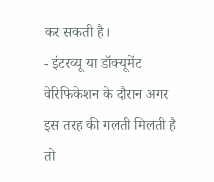कर सकती है।
- इंटरव्यू या डॉक्यूमेंट वेरिफिकेशन के दौरान अगर इस तरह की गलती मिलती है तो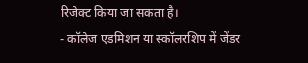रिजेक्ट किया जा सकता है।
- कॉलेज एडमिशन या स्कॉलरशिप में जेंडर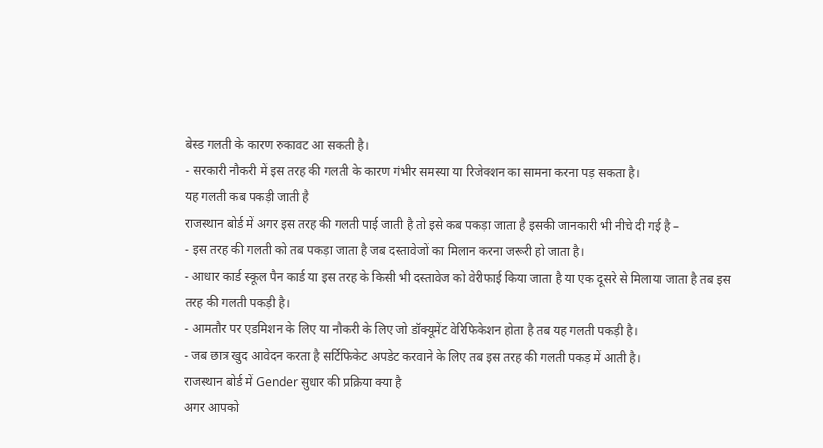बेस्ड गलती के कारण रुकावट आ सकती है।
- सरकारी नौकरी में इस तरह की गलती के कारण गंभीर समस्या या रिजेक्शन का सामना करना पड़ सकता है।
यह गलती कब पकड़ी जाती है
राजस्थान बोर्ड में अगर इस तरह की गलती पाई जाती है तो इसे कब पकड़ा जाता है इसकी जानकारी भी नीचे दी गई है –
- इस तरह की गलती को तब पकड़ा जाता है जब दस्तावेजों का मिलान करना जरूरी हो जाता है।
- आधार कार्ड स्कूल पैन कार्ड या इस तरह के किसी भी दस्तावेज को वेरीफाई किया जाता है या एक दूसरे से मिलाया जाता है तब इस तरह की गलती पकड़ी है।
- आमतौर पर एडमिशन के लिए या नौकरी के लिए जो डॉक्यूमेंट वेरिफिकेशन होता है तब यह गलती पकड़ी है।
- जब छात्र खुद आवेदन करता है सर्टिफिकेट अपडेट करवाने के लिए तब इस तरह की गलती पकड़ में आती है।
राजस्थान बोर्ड में Gender सुधार की प्रक्रिया क्या है
अगर आपको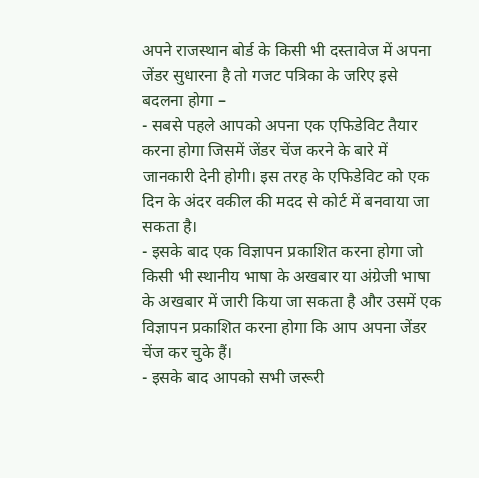अपने राजस्थान बोर्ड के किसी भी दस्तावेज में अपना जेंडर सुधारना है तो गजट पत्रिका के जरिए इसे बदलना होगा –
- सबसे पहले आपको अपना एक एफिडेविट तैयार करना होगा जिसमें जेंडर चेंज करने के बारे में जानकारी देनी होगी। इस तरह के एफिडेविट को एक दिन के अंदर वकील की मदद से कोर्ट में बनवाया जा सकता है।
- इसके बाद एक विज्ञापन प्रकाशित करना होगा जो किसी भी स्थानीय भाषा के अखबार या अंग्रेजी भाषा के अखबार में जारी किया जा सकता है और उसमें एक विज्ञापन प्रकाशित करना होगा कि आप अपना जेंडर चेंज कर चुके हैं।
- इसके बाद आपको सभी जरूरी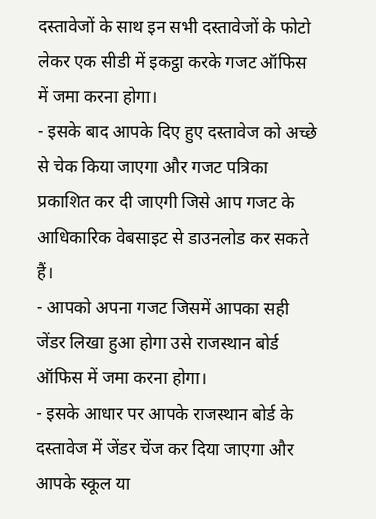दस्तावेजों के साथ इन सभी दस्तावेजों के फोटो लेकर एक सीडी में इकट्ठा करके गजट ऑफिस में जमा करना होगा।
- इसके बाद आपके दिए हुए दस्तावेज को अच्छे से चेक किया जाएगा और गजट पत्रिका प्रकाशित कर दी जाएगी जिसे आप गजट के आधिकारिक वेबसाइट से डाउनलोड कर सकते हैं।
- आपको अपना गजट जिसमें आपका सही जेंडर लिखा हुआ होगा उसे राजस्थान बोर्ड ऑफिस में जमा करना होगा।
- इसके आधार पर आपके राजस्थान बोर्ड के दस्तावेज में जेंडर चेंज कर दिया जाएगा और आपके स्कूल या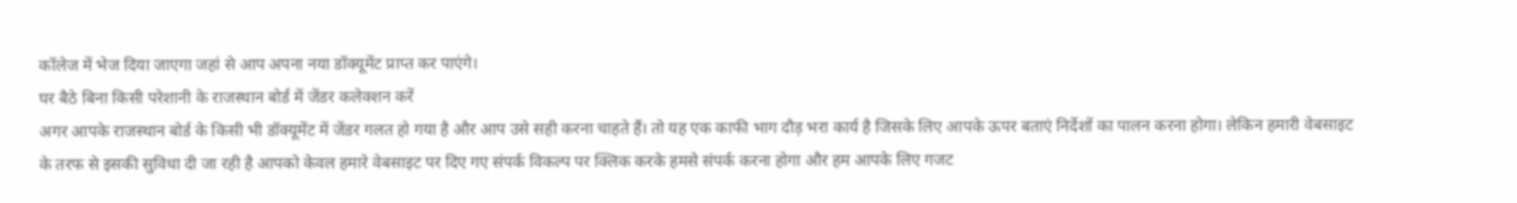कॉलेज में भेज दिया जाएगा जहां से आप अपना नया डॉक्यूमेंट प्राप्त कर पाएंगे।
घर बैठे बिना किसी परेशानी के राजस्थान बोर्ड में जेंडर कलेक्शन करें
अगर आपके राजस्थान बोर्ड के किसी भी डॉक्यूमेंट में जेंडर गलत हो गया है और आप उसे सही करना चाहते हैं। तो यह एक काफी भाग दौड़ भरा कार्य है जिसके लिए आपके ऊपर बताएं निर्देशों का पालन करना होगा। लेकिन हमारी वेबसाइट के तरफ से इसकी सुविधा दी जा रही है आपको केवल हमारे वेबसाइट पर दिए गए संपर्क विकल्प पर क्लिक करके हमसे संपर्क करना होगा और हम आपके लिए गजट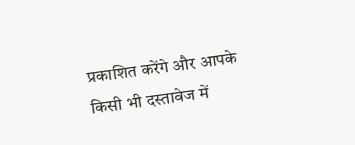प्रकाशित करेंगे और आपके किसी भी दस्तावेज में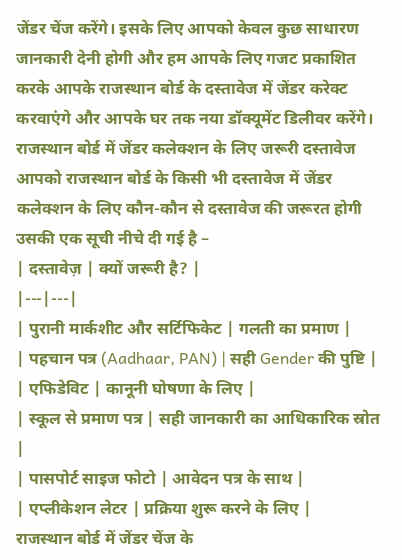जेंडर चेंज करेंगे। इसके लिए आपको केवल कुछ साधारण जानकारी देनी होगी और हम आपके लिए गजट प्रकाशित करके आपके राजस्थान बोर्ड के दस्तावेज में जेंडर करेक्ट करवाएंगे और आपके घर तक नया डॉक्यूमेंट डिलीवर करेंगे।
राजस्थान बोर्ड में जेंडर कलेक्शन के लिए जरूरी दस्तावेज
आपको राजस्थान बोर्ड के किसी भी दस्तावेज में जेंडर कलेक्शन के लिए कौन-कौन से दस्तावेज की जरूरत होगी उसकी एक सूची नीचे दी गई है –
| दस्तावेज़ | क्यों जरूरी है? |
|---|---|
| पुरानी मार्कशीट और सर्टिफिकेट | गलती का प्रमाण |
| पहचान पत्र (Aadhaar, PAN) | सही Gender की पुष्टि |
| एफिडेविट | कानूनी घोषणा के लिए |
| स्कूल से प्रमाण पत्र | सही जानकारी का आधिकारिक स्रोत |
| पासपोर्ट साइज फोटो | आवेदन पत्र के साथ |
| एप्लीकेशन लेटर | प्रक्रिया शुरू करने के लिए |
राजस्थान बोर्ड में जेंडर चेंज के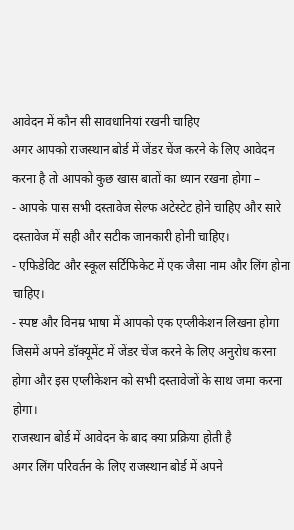आवेदन में कौन सी सावधानियां रखनी चाहिए
अगर आपको राजस्थान बोर्ड में जेंडर चेंज करने के लिए आवेदन करना है तो आपको कुछ खास बातों का ध्यान रखना होगा –
- आपके पास सभी दस्तावेज सेल्फ अटेस्टेट होने चाहिए और सारे दस्तावेज में सही और सटीक जानकारी होनी चाहिए।
- एफिडेविट और स्कूल सर्टिफिकेट में एक जैसा नाम और लिंग होना चाहिए।
- स्पष्ट और विनम्र भाषा में आपको एक एप्लीकेशन लिखना होगा जिसमें अपने डॉक्यूमेंट में जेंडर चेंज करने के लिए अनुरोध करना होगा और इस एप्लीकेशन को सभी दस्तावेजों के साथ जमा करना होगा।
राजस्थान बोर्ड में आवेदन के बाद क्या प्रक्रिया होती है
अगर लिंग परिवर्तन के लिए राजस्थान बोर्ड में अपने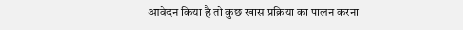आवेदन किया है तो कुछ खास प्रक्रिया का पालन करना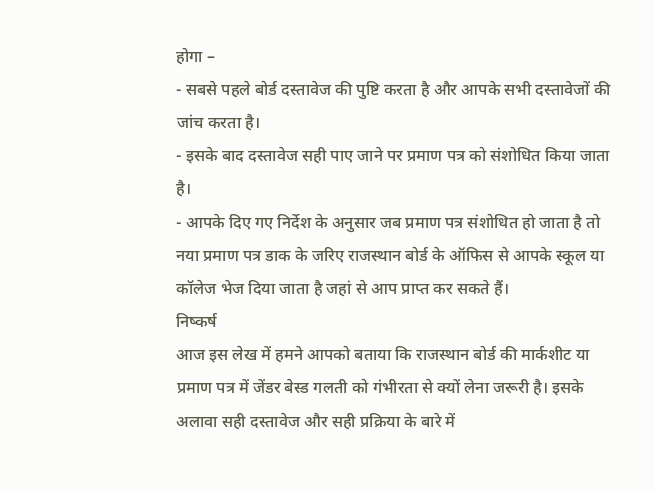होगा –
- सबसे पहले बोर्ड दस्तावेज की पुष्टि करता है और आपके सभी दस्तावेजों की जांच करता है।
- इसके बाद दस्तावेज सही पाए जाने पर प्रमाण पत्र को संशोधित किया जाता है।
- आपके दिए गए निर्देश के अनुसार जब प्रमाण पत्र संशोधित हो जाता है तो नया प्रमाण पत्र डाक के जरिए राजस्थान बोर्ड के ऑफिस से आपके स्कूल या कॉलेज भेज दिया जाता है जहां से आप प्राप्त कर सकते हैं।
निष्कर्ष
आज इस लेख में हमने आपको बताया कि राजस्थान बोर्ड की मार्कशीट या प्रमाण पत्र में जेंडर बेस्ड गलती को गंभीरता से क्यों लेना जरूरी है। इसके अलावा सही दस्तावेज और सही प्रक्रिया के बारे में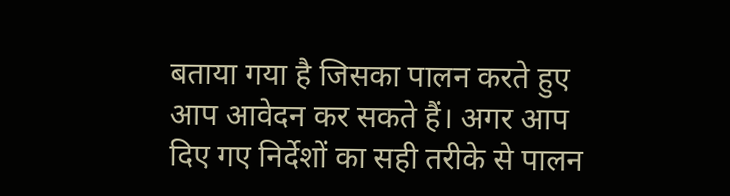बताया गया है जिसका पालन करते हुए आप आवेदन कर सकते हैं। अगर आप दिए गए निर्देशों का सही तरीके से पालन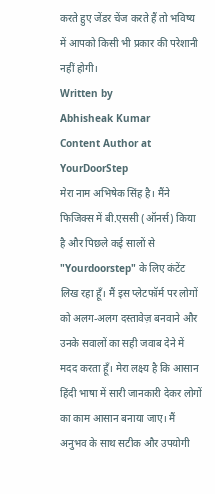करते हुए जेंडर चेंज करते हैं तो भविष्य में आपको किसी भी प्रकार की परेशानी नहीं होगी।
Written by
Abhisheak Kumar
Content Author at YourDoorStep
मेरा नाम अभिषेक सिंह है। मैंने फिजिक्स में बी.एससी (ऑनर्स) किया है और पिछले कई सालों से "Yourdoorstep" के लिए कंटेंट लिख रहा हूँ। मैं इस प्लेटफॉर्म पर लोगों को अलग-अलग दस्तावेज़ बनवाने और उनके सवालों का सही जवाब देने में मदद करता हूँ। मेरा लक्ष्य है कि आसान हिंदी भाषा में सारी जानकारी देकर लोगों का काम आसान बनाया जाए। मैं अनुभव के साथ सटीक और उपयोगी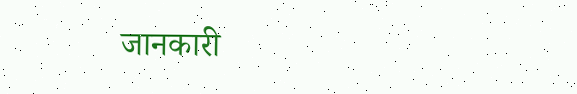जानकारी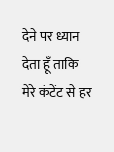देने पर ध्यान देता हूँ ताकि मेरे कंटेंट से हर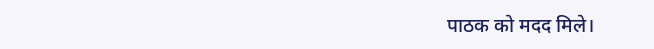पाठक को मदद मिले।